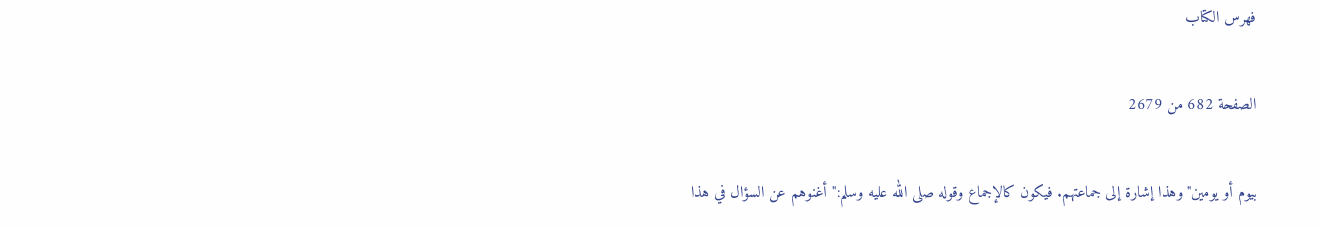فهرس الكتاب

الصفحة 682 من 2679

بيوم أو يومين"وهذا إشارة إلى جماعتهم. فيكون كالإجماع وقوله صلى الله عليه وسلم:"أغنوهم عن السؤال في هذا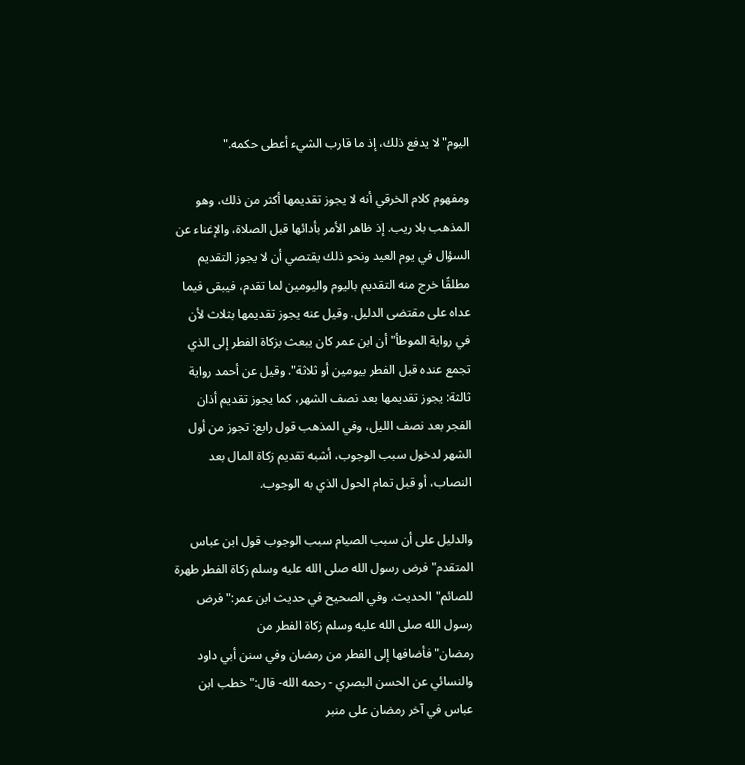اليوم"لا يدفع ذلك، إذ ما قارب الشيء أعطى حكمه."

ومفهوم كلام الخرقي أنه لا يجوز تقديمها أكثر من ذلك، وهو المذهب بلا ريب. إذ ظاهر الأمر بأدائها قبل الصلاة، والإغناء عن السؤال في يوم العيد ونحو ذلك يقتصي أن لا يجوز التقديم مطلقًا خرج منه التقديم باليوم واليومين لما تقدم، فيبقى فيما عداه على مقتضى الدليل. وقيل عنه يجوز تقديمها بثلاث لأن في رواية الموطأ"أن ابن عمر كان يبعث بزكاة الفطر إلى الذي تجمع عنده قبل الفطر بيومين أو ثلاثة". وقيل عن أحمد رواية ثالثة: يجوز تقديمها بعد نصف الشهر، كما يجوز تقديم أذان الفجر بعد نصف الليل، وفي المذهب قول رابع: تجوز من أول الشهر لدخول سبب الوجوب، أشبه تقديم زكاة المال بعد النصاب، أو قبل تمام الحول الذي به الوجوب.

والدليل على أن سبب الصيام سبب الوجوب قول ابن عباس المتقدم"فرض رسول الله صلى الله عليه وسلم زكاة الفطر طهرة للصائم"الحديث. وفي الصحيح في حديث ابن عمر:"فرض رسول الله صلى الله عليه وسلم زكاة الفطر من رمضان"فأضافها إلى الفطر من رمضان وفي سنن أبي داود والنسائي عن الحسن البصري - رحمه الله- قال:"خطب ابن عباس في آخر رمضان على منبر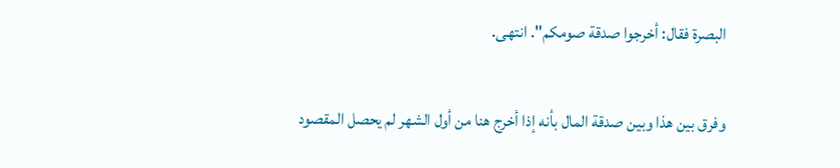البصرة فقال: أخرجوا صدقة صومكم". انتهى.

وفرق بين هذا وبين صدقة المال بأنه إذا أخرج هنا من أول الشهر لم يحصل المقصود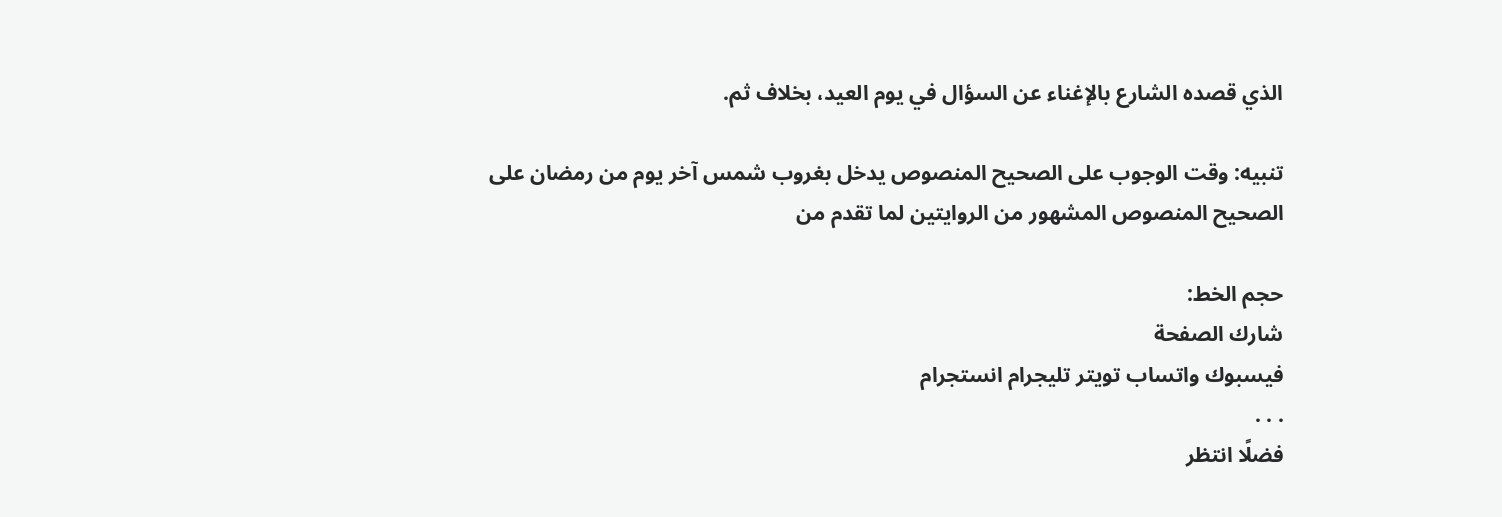الذي قصده الشارع بالإغناء عن السؤال في يوم العيد، بخلاف ثم.

تنبيه: وقت الوجوب على الصحيح المنصوص يدخل بغروب شمس آخر يوم من رمضان على الصحيح المنصوص المشهور من الروايتين لما تقدم من

حجم الخط:
شارك الصفحة
فيسبوك واتساب تويتر تليجرام انستجرام
. . .
فضلًا انتظر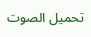تحميل الصوت